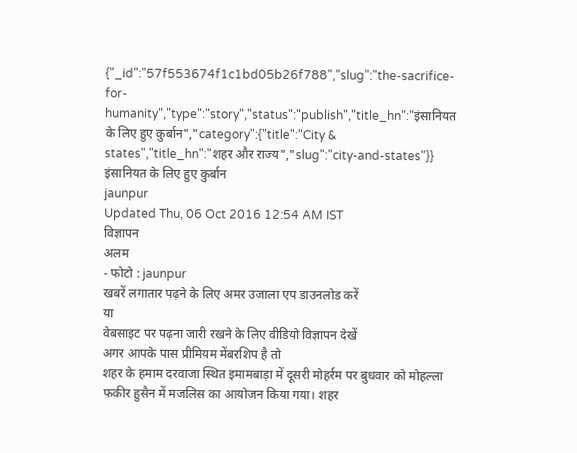{"_id":"57f553674f1c1bd05b26f788","slug":"the-sacrifice-for-humanity","type":"story","status":"publish","title_hn":"इंसानियत के लिए हुए कुर्बान","category":{"title":"City & states","title_hn":"शहर और राज्य","slug":"city-and-states"}}
इंसानियत के लिए हुए कुर्बान
jaunpur
Updated Thu, 06 Oct 2016 12:54 AM IST
विज्ञापन
अलम
- फोटो : jaunpur
खबरें लगातार पढ़ने के लिए अमर उजाला एप डाउनलोड करें
या
वेबसाइट पर पढ़ना जारी रखने के लिए वीडियो विज्ञापन देखें
अगर आपके पास प्रीमियम मेंबरशिप है तो
शहर के हमाम दरवाजा स्थित इमामबाड़ा में दूसरी मोहर्रम पर बुधवार को मोहल्ला फकीर हुसैन में मजलिस का आयोजन किया गया। शहर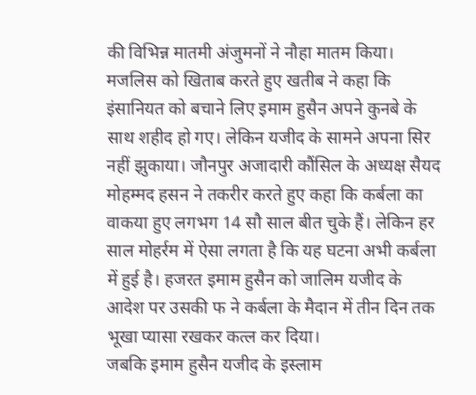की विभिन्न मातमी अंजुमनों ने नौहा मातम किया। मजलिस को खिताब करते हुए खतीब ने कहा कि इंसानियत को बचाने लिए इमाम हुसैन अपने कुनबे के साथ शहीद हो गए। लेकिन यजीद के सामने अपना सिर नहीं झुकाया। जौनपुर अजादारी कौंसिल के अध्यक्ष सैयद मोहम्मद हसन ने तकरीर करते हुए कहा कि कर्बला का वाकया हुए लगभग 14 सौ साल बीत चुके हैं। लेकिन हर साल मोहर्रम में ऐसा लगता है कि यह घटना अभी कर्बला में हुई है। हजरत इमाम हुसैन को जालिम यजीद के आदेश पर उसकी फ ने कर्बला के मैदान में तीन दिन तक भूखा प्यासा रखकर कत्ल कर दिया।
जबकि इमाम हुसैन यजीद के इस्लाम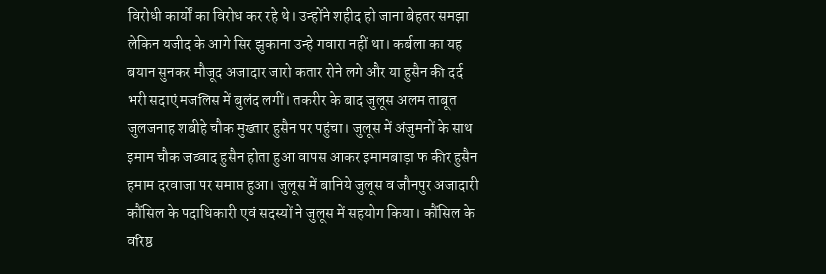विरोधी कार्यों का विरोध कर रहे थे। उन्होंने शहीद हो जाना बेहतर समझा लेकिन यजीद के आगे सिर झुकाना उन्हे गवारा नहीं था। कर्बला का यह बयान सुनकर मौजूद अजादार जारो कतार रोने लगे और या हुसैन की दर्द भरी सदाएं मजलिस में बुलंद लगीं। तकरीर के बाद जुलूस अलम ताबूत जुलजनाह शबीहे चौक मुख्तार हुसैन पर पहुंचा। जुलूस में अंजुमनों के साथ इमाम चौक जव्वाद हुसैन होता हुआ वापस आकर इमामबाड़ा फ कीर हुसैन हमाम दरवाजा पर समाप्त हुआ। जुलूस में बानिये जुलूस व जौनपुर अजादारी कौंसिल के पदाधिकारी एवं सदस्यों ने जुलूस में सहयोग किया। कौंसिल के वरिष्ठ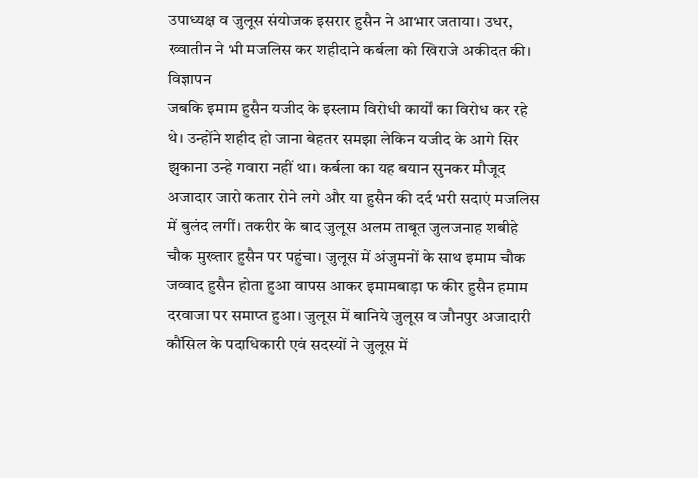उपाध्यक्ष व जुलूस संयोजक इसरार हुसैन ने आभार जताया। उधर, ख्वातीन ने भी मजलिस कर शहीदाने कर्बला को खिराजे अकीदत की।
विज्ञापन
जबकि इमाम हुसैन यजीद के इस्लाम विरोधी कार्यों का विरोध कर रहे थे। उन्होंने शहीद हो जाना बेहतर समझा लेकिन यजीद के आगे सिर झुकाना उन्हे गवारा नहीं था। कर्बला का यह बयान सुनकर मौजूद अजादार जारो कतार रोने लगे और या हुसैन की दर्द भरी सदाएं मजलिस में बुलंद लगीं। तकरीर के बाद जुलूस अलम ताबूत जुलजनाह शबीहे चौक मुख्तार हुसैन पर पहुंचा। जुलूस में अंजुमनों के साथ इमाम चौक जव्वाद हुसैन होता हुआ वापस आकर इमामबाड़ा फ कीर हुसैन हमाम दरवाजा पर समाप्त हुआ। जुलूस में बानिये जुलूस व जौनपुर अजादारी कौंसिल के पदाधिकारी एवं सदस्यों ने जुलूस में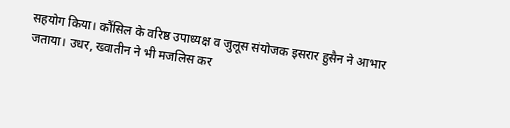सहयोग किया। कौंसिल के वरिष्ठ उपाध्यक्ष व जुलूस संयोजक इसरार हुसैन ने आभार जताया। उधर, ख्वातीन ने भी मजलिस कर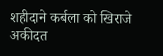शहीदाने कर्बला को खिराजे अकीदत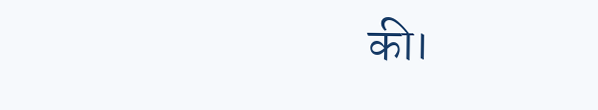की।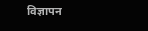विज्ञापन